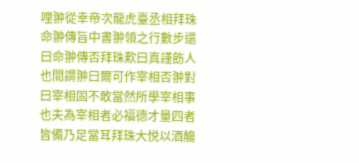哩翀從幸帝次龍虎臺丞相拜珠命翀傳旨中書翀領之行數步還曰命翀傳否拜珠歎曰真謹飭人也間謂翀曰爾可作宰相否翀對曰宰相固不敢當然所學宰相事也夫為宰相者必福德才量四者皆備乃足當耳拜珠大悦以酒觴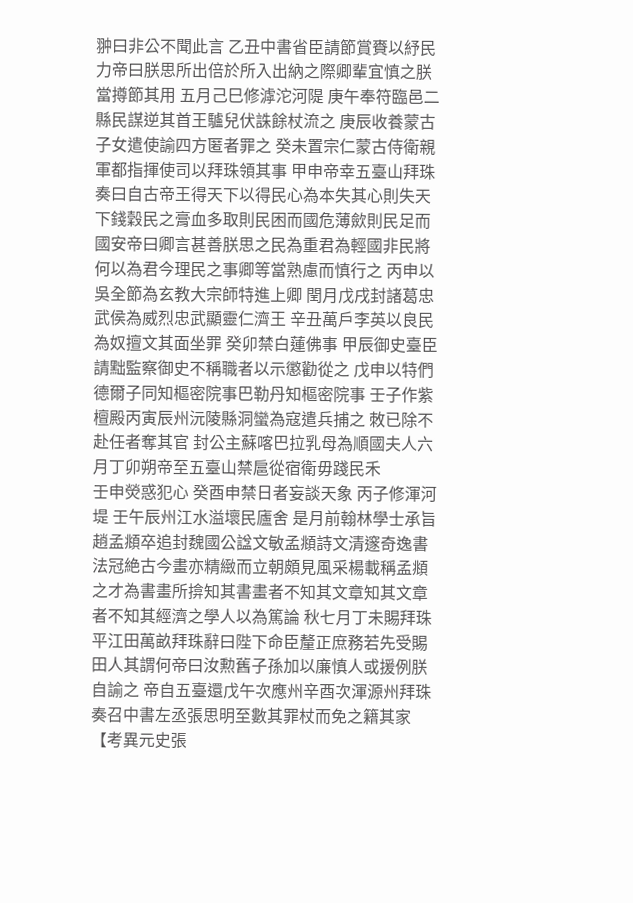翀曰非公不聞此言 乙丑中書省臣請節賞賚以紓民力帝曰朕思所出倍於所入出納之際卿輩宜慎之朕當撙節其用 五月己巳修滹沱河隄 庚午奉符臨邑二縣民謀逆其首王驢兒伏誅餘杖流之 庚辰收養蒙古子女遣使諭四方匿者罪之 癸未置宗仁蒙古侍衛親軍都指揮使司以拜珠領其事 甲申帝幸五臺山拜珠奏曰自古帝王得天下以得民心為本失其心則失天下錢穀民之膏血多取則民困而國危薄歛則民足而國安帝曰卿言甚善朕思之民為重君為輕國非民將何以為君今理民之事卿等當熟慮而慎行之 丙申以吳全節為玄教大宗師特進上卿 閏月戊戌封諸葛忠武侯為威烈忠武顯靈仁濟王 辛丑萬戶李英以良民為奴擅文其面坐罪 癸卯禁白蓮佛事 甲辰御史臺臣請黜監察御史不稱職者以示懲勸從之 戊申以特們德爾子同知樞密院事巴勒丹知樞密院事 壬子作紫檀殿丙寅辰州沅陵縣洞蠻為寇遣兵捕之 敇已除不
赴任者奪其官 封公主蘇喀巴拉乳母為順國夫人六月丁卯朔帝至五臺山禁扈從宿衛毋踐民禾
壬申熒惑犯心 癸酉申禁日者妄談天象 丙子修渾河堤 壬午辰州江水溢壞民廬舍 是月前翰林學士承旨趙孟頫卒追封魏國公諡文敏孟頫詩文清邃奇逸書法冠絶古今畫亦精緻而立朝頗見風采楊載稱孟頫之才為書畫所揜知其書畫者不知其文章知其文章者不知其經濟之學人以為篤論 秋七月丁未賜拜珠平江田萬畝拜珠辭曰陛下命臣釐正庶務若先受賜田人其謂何帝曰汝勲舊子孫加以廉慎人或援例朕自諭之 帝自五臺還戊午次應州辛酉次渾源州拜珠奏召中書左丞張思明至數其罪杖而免之籍其家【考異元史張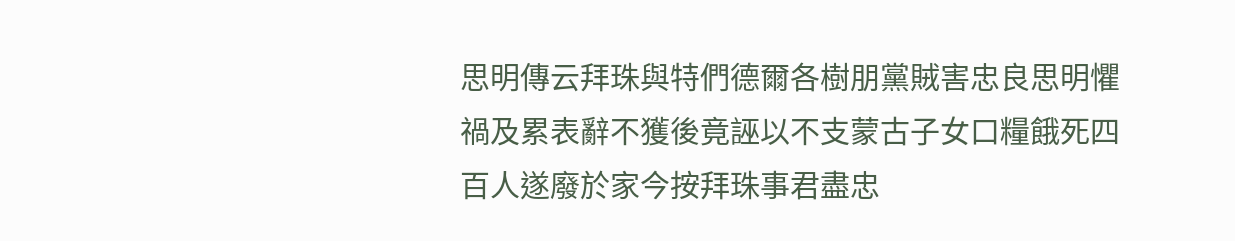思明傳云拜珠與特們德爾各樹朋黨賊害忠良思明懼禍及累表辭不獲後竟誣以不支蒙古子女口糧餓死四百人遂廢於家今按拜珠事君盡忠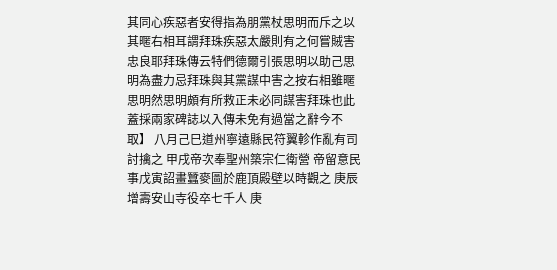其同心疾惡者安得指為朋黨杖思明而斥之以其暱右相耳謂拜珠疾惡太嚴則有之何嘗賊害忠良耶拜珠傳云特們德爾引張思明以助己思明為盡力忌拜珠與其黨謀中害之按右相雖暱思明然思明頗有所救正未必同謀害拜珠也此蓋採兩家碑誌以入傳未免有過當之辭今不取】 八月己巳道州寧遠縣民符翼軫作亂有司討擒之 甲戌帝次奉聖州築宗仁衛營 帝留意民事戊寅詔畫蠶麥圖於鹿頂殿壁以時觀之 庚辰增壽安山寺役卒七千人 庚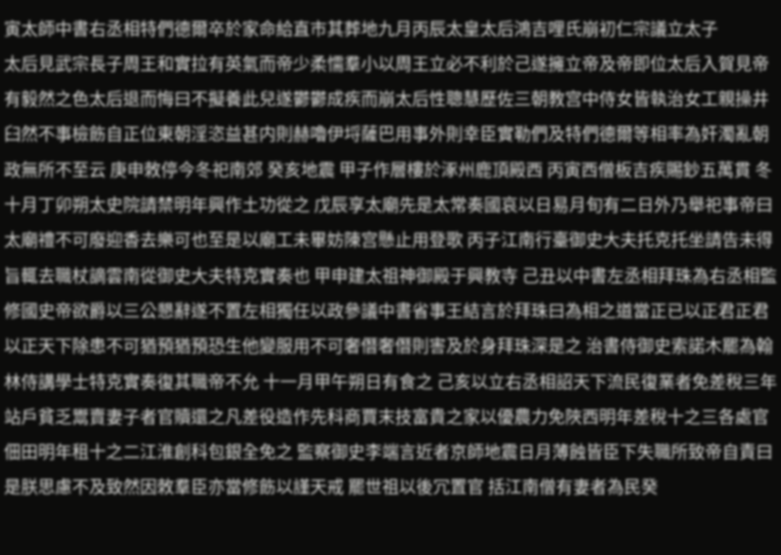寅太師中書右丞相特們德爾卒於家命給直市其葬地九月丙辰太皇太后鴻吉哩氏崩初仁宗議立太子
太后見武宗長子周王和實拉有英氣而帝少柔懦羣小以周王立必不利於己遂擁立帝及帝即位太后入賀見帝有毅然之色太后退而悔曰不擬養此兒遂鬱鬱成疾而崩太后性聰慧歷佐三朝教宫中侍女皆執治女工親操井臼然不事檢飭自正位東朝淫恣益甚内則赫嚕伊埒薩巴用事外則幸臣實勒們及特們德爾等相率為奸濁亂朝政無所不至云 庚申敇停今冬祀南郊 癸亥地震 甲子作層樓於涿州鹿頂殿西 丙寅西僧板吉疾賜鈔五萬貫 冬十月丁卯朔太史院請禁明年興作土功從之 戊辰享太廟先是太常奏國哀以日易月旬有二日外乃舉祀事帝曰太廟禮不可廢迎香去樂可也至是以廟工未畢妨陳宫懸止用登歌 丙子江南行臺御史大夫托克托坐請告未得旨輒去職杖謫雲南從御史大夫特克實奏也 甲申建太祖神御殿于興教寺 己丑以中書左丞相拜珠為右丞相監修國史帝欲爵以三公懇辭遂不置左相獨任以政參議中書省事王結言於拜珠曰為相之道當正已以正君正君以正天下除患不可猶預猶預恐生他變服用不可奢僭奢僭則害及於身拜珠深是之 治書侍御史索諾木罷為翰林侍講學士特克實奏復其職帝不允 十一月甲午朔日有食之 己亥以立右丞相詔天下流民復業者免差稅三年站戶貧乏鬻賣妻子者官贖還之凡差役造作先科商賈末技富貴之家以優農力免陜西明年差稅十之三各處官佃田明年租十之二江淮創科包銀全免之 監察御史李端言近者京師地震日月薄蝕皆臣下失職所致帝自責曰是朕思慮不及致然因敇羣臣亦當修飭以謹天戒 罷世祖以後冗置官 括江南僧有妻者為民癸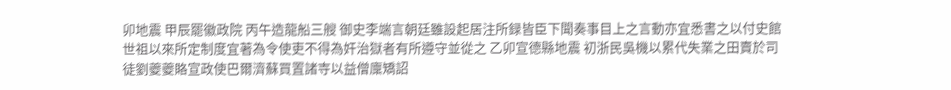卯地震 甲辰罷徽政院 丙午造龍船三艘 御史李端言朝廷雖設起居注所録皆臣下聞奏事目上之言動亦宜悉書之以付史館世祖以來所定制度宜著為令使吏不得為奸治獄者有所遵守並從之 乙卯宣德縣地震 初浙民吳機以累代失業之田賣於司徒劉夔夔賂宣政使巴爾濟蘇買置諸寺以益僧廩矯詔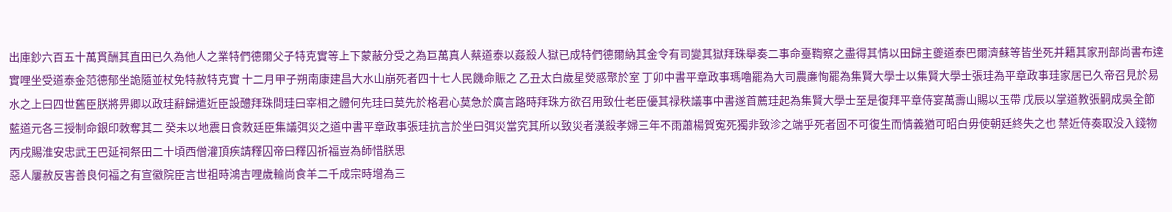出庫鈔六百五十萬貫酬其直田已久為他人之業特們德爾父子特克實等上下蒙蔽分受之為巨萬真人蔡道泰以姦殺人獄已成特們德爾納其金令有司變其獄拜珠舉奏二事命臺鞫察之盡得其情以田歸主夔道泰巴爾濟蘇等皆坐死并籍其家刑部尚書布達實哩坐受道泰金范德郁坐詭隨並杖免特赦特克實 十二月甲子朔南康建昌大水山崩死者四十七人民饑命賑之 乙丑太白歲星熒惑聚於室 丁卯中書平章政事瑪嚕罷為大司農亷恂罷為集賢大學士以集賢大學士張珪為平章政事珪家居已久帝召見於易水之上曰四世舊臣朕將畀卿以政珪辭歸遣近臣設醴拜珠問珪曰宰相之體何先珪曰莫先於格君心莫急於廣言路時拜珠方欲召用致仕老臣優其禄秩議事中書遂首薦珪起為集賢大學士至是復拜平章侍宴萬壽山賜以玉帶 戊辰以掌道教張嗣成吳全節藍道元各三授制命銀印敇奪其二 癸未以地震日食敇廷臣集議弭災之道中書平章政事張珪抗言於坐曰弭災當究其所以致災者漢殺孝婦三年不雨蕭楊賀寃死獨非致沴之端乎死者固不可復生而情義猶可昭白毋使朝廷終失之也 禁近侍奏取没入錢物 丙戌賜淮安忠武王巴延祠祭田二十頃西僧灌頂疾請釋囚帝曰釋囚祈福豈為師惜朕思
惡人屢赦反害善良何福之有宣徽院臣言世祖時鴻吉哩歲輸尚食羊二千成宗時增為三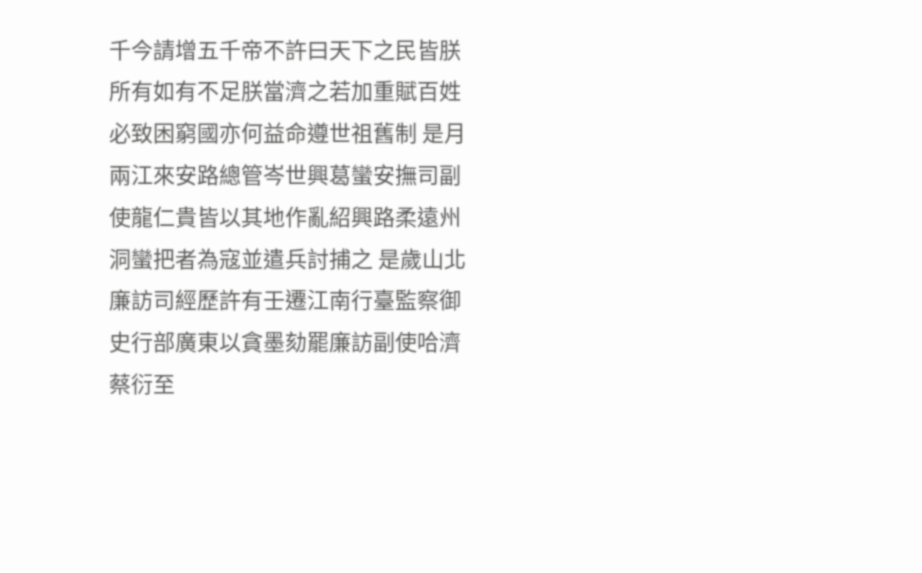千今請增五千帝不許曰天下之民皆朕所有如有不足朕當濟之若加重賦百姓必致困窮國亦何益命遵世祖舊制 是月兩江來安路總管岑世興葛蠻安撫司副使龍仁貴皆以其地作亂紹興路柔遠州洞蠻把者為寇並遣兵討捕之 是歲山北廉訪司經歷許有壬遷江南行臺監察御史行部廣東以貪墨劾罷廉訪副使哈濟蔡衍至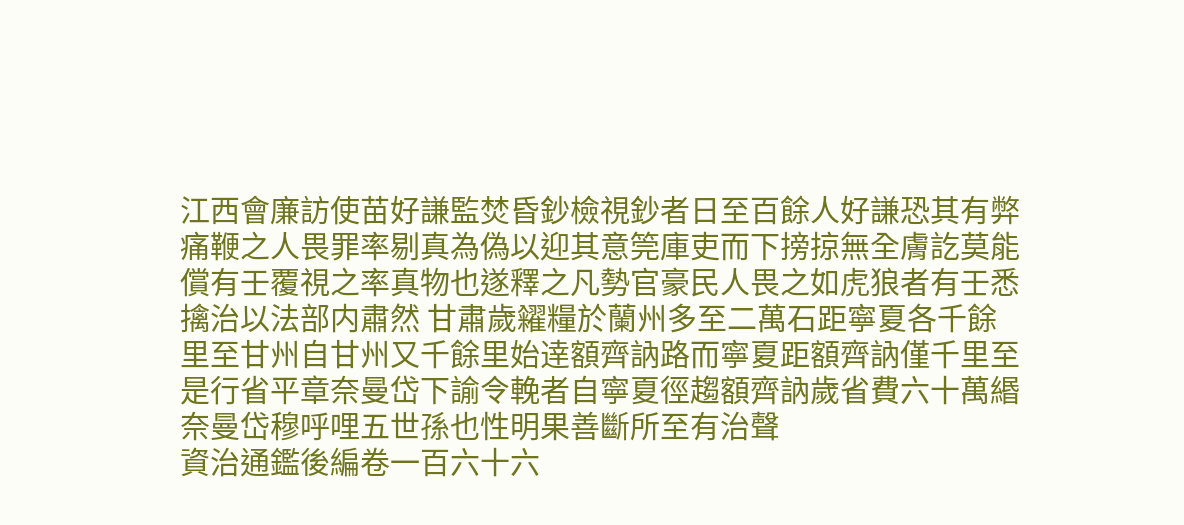江西會廉訪使苗好謙監焚昏鈔檢視鈔者日至百餘人好謙恐其有弊痛鞭之人畏罪率剔真為偽以迎其意筦庫吏而下搒掠無全膚訖莫能償有壬覆視之率真物也遂釋之凡勢官豪民人畏之如虎狼者有壬悉擒治以法部内肅然 甘肅歲糴糧於蘭州多至二萬石距寧夏各千餘里至甘州自甘州又千餘里始逹額齊訥路而寧夏距額齊訥僅千里至是行省平章奈曼岱下諭令輓者自寧夏徑趨額齊訥歲省費六十萬緡奈曼岱穆呼哩五世孫也性明果善斷所至有治聲
資治通鑑後編卷一百六十六